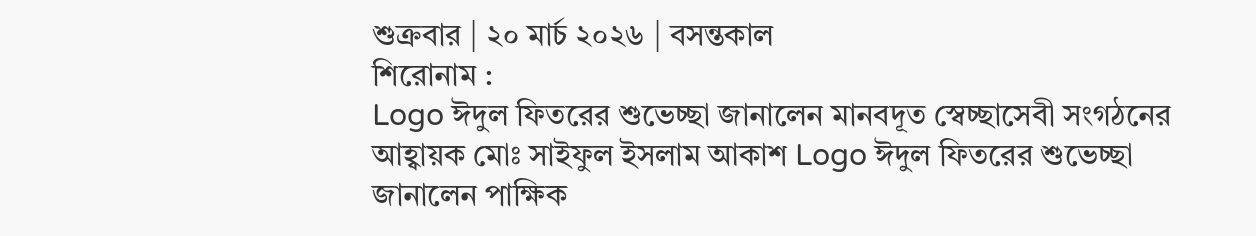শুক্রবার | ২০ মার্চ ২০২৬ | বসন্তকাল
শিরোনাম :
Logo ঈদুল ফিতরের শুভেচ্ছা জানালেন মানবদূত স্বেচ্ছাসেবী সংগঠনের আহ্বায়ক মোঃ সাইফুল ইসলাম আকাশ Logo ঈদুল ফিতরের শুভেচ্ছা জানালেন পাক্ষিক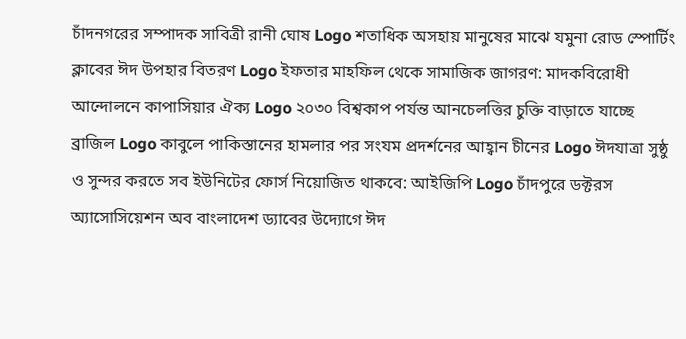চাঁদনগরের সম্পাদক সাবিত্রী রানী ঘোষ Logo শতাধিক অসহায় মানুষের মাঝে যমুনা রোড স্পোর্টিং ক্লাবের ঈদ উপহার বিতরণ Logo ইফতার মাহফিল থেকে সামাজিক জাগরণ: মাদকবিরোধী আন্দোলনে কাপাসিয়ার ঐক্য Logo ২০৩০ বিশ্বকাপ পর্যন্ত আনচেলত্তির চুক্তি বাড়াতে যাচ্ছে ব্রাজিল Logo কাবুলে পাকিস্তানের হামলার পর সংযম প্রদর্শনের আহ্বান চীনের Logo ঈদযাত্রা সুষ্ঠু ও সুন্দর করতে সব ইউনিটের ফোর্স নিয়োজিত থাকবে: আইজিপি Logo চাঁদপুরে ডক্টরস অ্যাসোসিয়েশন অব বাংলাদেশ ড্যাবের উদ্যোগে ঈদ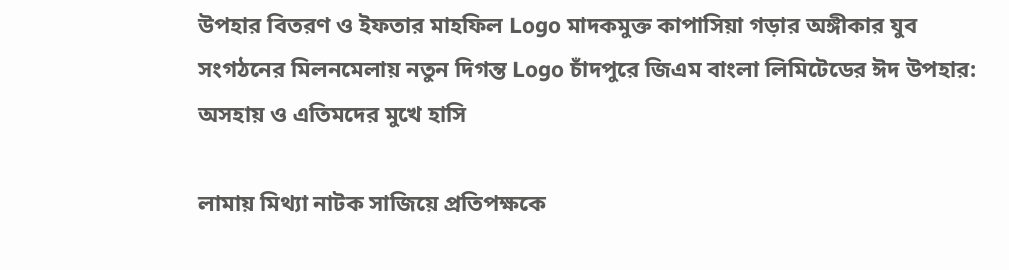উপহার বিতরণ ও ইফতার মাহফিল Logo মাদকমুক্ত কাপাসিয়া গড়ার অঙ্গীকার যুব সংগঠনের মিলনমেলায় নতুন দিগন্ত Logo চাঁদপুরে জিএম বাংলা লিমিটেডের ঈদ উপহার: অসহায় ও এতিমদের মুখে হাসি

লামায় মিথ্যা নাটক সাজিয়ে প্রতিপক্ষকে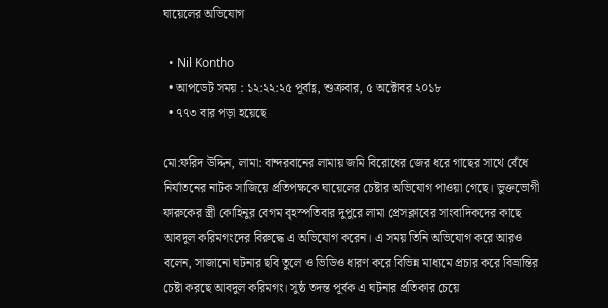ঘায়েলের অভিযোগ

  • Nil Kontho
  • আপডেট সময় : ১২:২২:২৫ পূর্বাহ্ণ, শুক্রবার, ৫ অক্টোবর ২০১৮
  • ৭৭৩ বার পড়া হয়েছে

মো:ফরিদ উদ্দিন, লামা: বান্দরবানের লামায় জমি বিরোধের জের ধরে গাছের সাথে বেঁধে নির্যাতনের নাটক সাজিয়ে প্রতিপক্ষকে ঘায়েলের চেষ্টার অভিযোগ পাওয়া গেছে। ভুক্তভোগী ফারুকের স্ত্রী কোহিনুর বেগম বৃহস্পতিবার দুপুরে লামা প্রেসক্লাবের সাংবাদিকদের কাছে আবদুল করিমগংদের বিরুদ্ধে এ অভিযোগ করেন। এ সময় তিনি অভিযোগ করে আরও বলেন, সাজানো ঘটনার ছবি তুলে ও ভিডিও ধারণ করে বিভিন্ন মাধ্যমে প্রচার করে বিভ্রান্তির চেষ্টা করছে আবদুল করিমগং। সুষ্ঠ তদন্ত পূর্বক এ ঘটনার প্রতিকার চেয়ে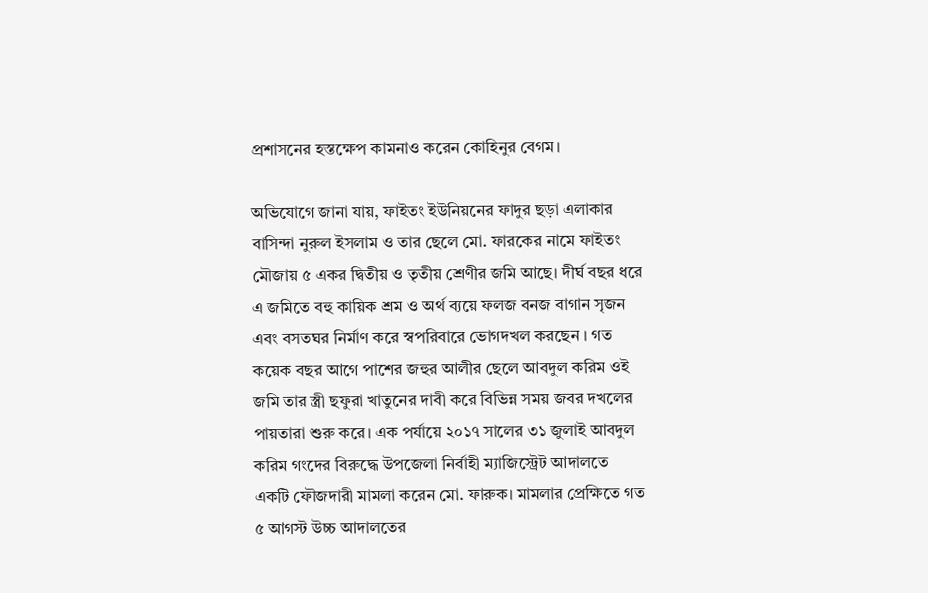প্রশাসনের হস্তক্ষেপ কামনাও করেন কোহিনুর বেগম।

অভিযোগে জানা যায়, ফাইতং ইউনিয়নের ফাদুর ছড়া এলাকার বাসিন্দা নুরুল ইসলাম ও তার ছেলে মো. ফারকের নামে ফাইতং মৌজায় ৫ একর দ্বিতীয় ও তৃতীয় শ্রেণীর জমি আছে। দীর্ঘ বছর ধরে এ জমিতে বহু কায়িক শ্রম ও অর্থ ব্যয়ে ফলজ বনজ বাগান সৃজন এবং বসতঘর নির্মাণ করে স্বপরিবারে ভোগদখল করছেন । গত কয়েক বছর আগে পাশের জহুর আলীর ছেলে আবদুল করিম ওই জমি তার স্ত্রী ছফুরা খাতুনের দাবী করে বিভিন্ন সময় জবর দখলের পায়তারা শুরু করে। এক পর্যায়ে ২০১৭ সালের ৩১ জুলাই আবদুল করিম গংদের বিরুদ্ধে উপজেলা নির্বাহী ম্যাজিস্ট্রেট আদালতে একটি ফৌজদারী মামলা করেন মো. ফারুক। মামলার প্রেক্ষিতে গত ৫ আগস্ট উচ্চ আদালতের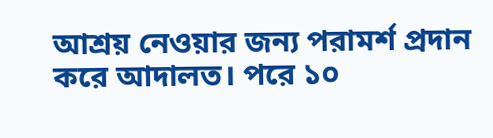আশ্রয় নেওয়ার জন্য পরামর্শ প্রদান করে আদালত। পরে ১০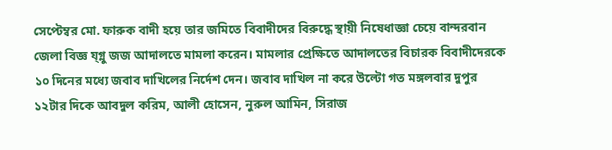সেপ্টেম্বর মো. ফারুক বাদী হয়ে তার জমিতে বিবাদীদের বিরুদ্ধে স্থায়ী নিষেধাজ্ঞা চেয়ে বান্দরবান জেলা বিজ্ঞ য্গ্নু জজ আদালতে মামলা করেন। মামলার প্রেক্ষিতে আদালতের বিচারক বিবাদীদেরকে ১০ দিনের মধ্যে জবাব দাখিলের নির্দেশ দেন। জবাব দাখিল না করে উল্টো গত মঙ্গলবার দুপুর ১২টার দিকে আবদুল করিম, আলী হোসেন, নুরুল আমিন, সিরাজ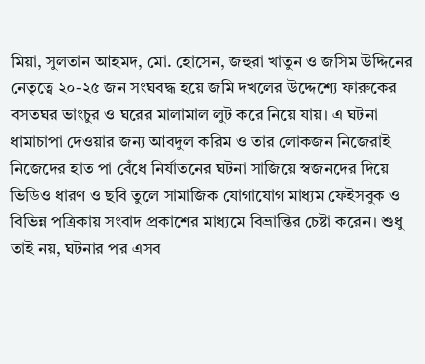মিয়া, সুলতান আহমদ, মো. হোসেন, জহুরা খাতুন ও জসিম উদ্দিনের নেতৃত্বে ২০-২৫ জন সংঘবদ্ধ হয়ে জমি দখলের উদ্দেশ্যে ফারুকের বসতঘর ভাংচুর ও ঘরের মালামাল লুট করে নিয়ে যায়। এ ঘটনা ধামাচাপা দেওয়ার জন্য আবদুল করিম ও তার লোকজন নিজেরাই নিজেদের হাত পা বেঁধে নির্যাতনের ঘটনা সাজিয়ে স্বজনদের দিয়ে ভিডিও ধারণ ও ছবি তুলে সামাজিক যোগাযোগ মাধ্যম ফেইসবুক ও বিভিন্ন পত্রিকায় সংবাদ প্রকাশের মাধ্যমে বিভ্রান্তির চেষ্টা করেন। শুধু তাই নয়, ঘটনার পর এসব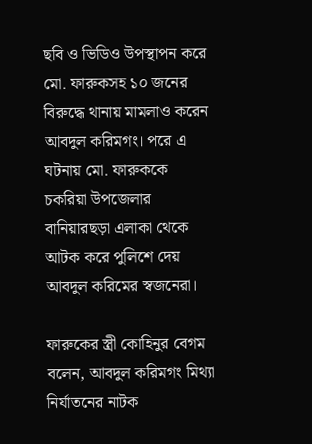ছবি ও ভিডিও উপস্থাপন করে মো. ফারুকসহ ১০ জনের বিরুদ্ধে থানায় মামলাও করেন আবদুল করিমগং। পরে এ ঘটনায় মো. ফারুককে চকরিয়া উপজেলার বানিয়ারছড়া এলাকা থেকে আটক করে পুলিশে দেয় আবদুল করিমের স্বজনেরা।

ফারুকের স্ত্রী কোহিনুর বেগম বলেন, আবদুল করিমগং মিথ্যা নির্যাতনের নাটক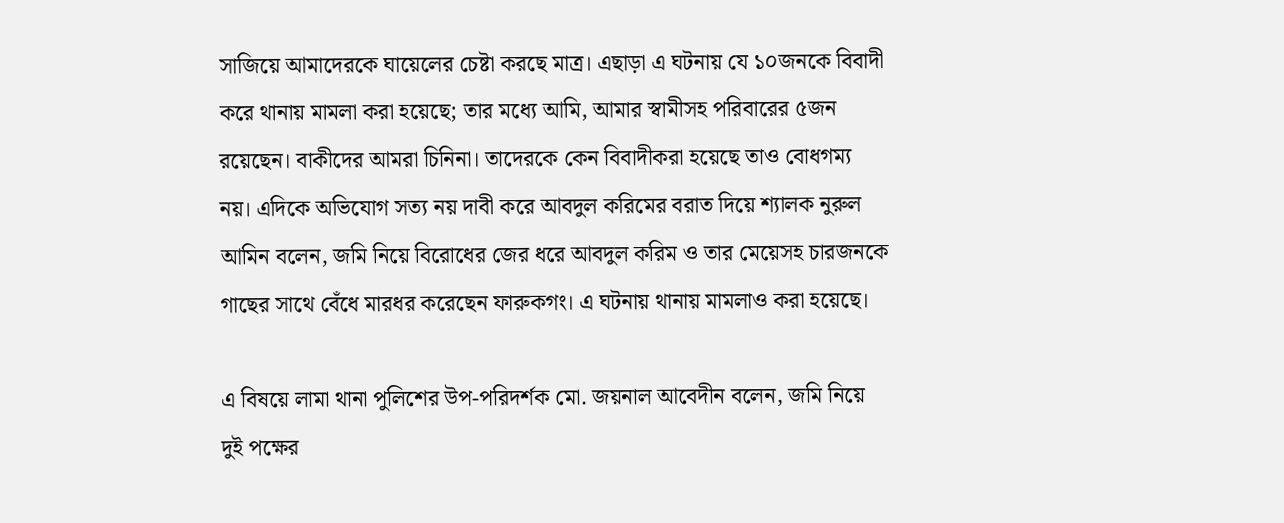সাজিয়ে আমাদেরকে ঘায়েলের চেষ্টা করছে মাত্র। এছাড়া এ ঘটনায় যে ১০জনকে বিবাদী করে থানায় মামলা করা হয়েছে; তার মধ্যে আমি, আমার স্বামীসহ পরিবারের ৫জন রয়েছেন। বাকীদের আমরা চিনিনা। তাদেরকে কেন বিবাদীকরা হয়েছে তাও বোধগম্য নয়। এদিকে অভিযোগ সত্য নয় দাবী করে আবদুল করিমের বরাত দিয়ে শ্যালক নুরুল আমিন বলেন, জমি নিয়ে বিরোধের জের ধরে আবদুল করিম ও তার মেয়েসহ চারজনকে গাছের সাথে বেঁধে মারধর করেছেন ফারুকগং। এ ঘটনায় থানায় মামলাও করা হয়েছে।

এ বিষয়ে লামা থানা পুলিশের উপ-পরিদর্শক মো. জয়নাল আবেদীন বলেন, জমি নিয়ে দুই পক্ষের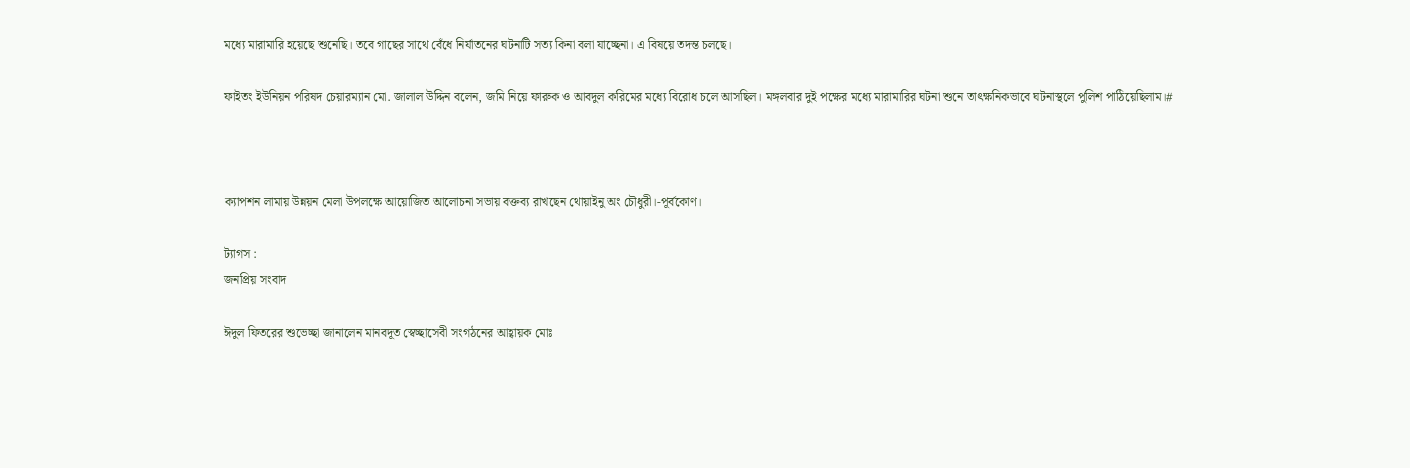মধ্যে মারামারি হয়েছে শুনেছি। তবে গাছের সাথে বেঁধে নির্যাতনের ঘটনাটি সত্য কিনা বলা যাচ্ছেনা। এ বিষয়ে তদন্ত চলছে।

ফাইতং ইউনিয়ন পরিষদ চেয়ারম্যান মো. জালাল উদ্দিন বলেন, জমি নিয়ে ফারুক ও আবদুল করিমের মধ্যে বিরোধ চলে আসছিল। মঙ্গলবার দুই পক্ষের মধ্যে মারামারির ঘটনা শুনে তাৎক্ষনিকভাবে ঘটনাস্থলে পুলিশ পাঠিয়েছিলাম।#



ক্যাপশন লামায় উন্নয়ন মেলা উপলক্ষে আয়োজিত আলোচনা সভায় বক্তব্য রাখছেন থোয়াইনু অং চৌধুরী।-পূর্বকোণ।

ট্যাগস :
জনপ্রিয় সংবাদ

ঈদুল ফিতরের শুভেচ্ছা জানালেন মানবদূত স্বেচ্ছাসেবী সংগঠনের আহ্বায়ক মোঃ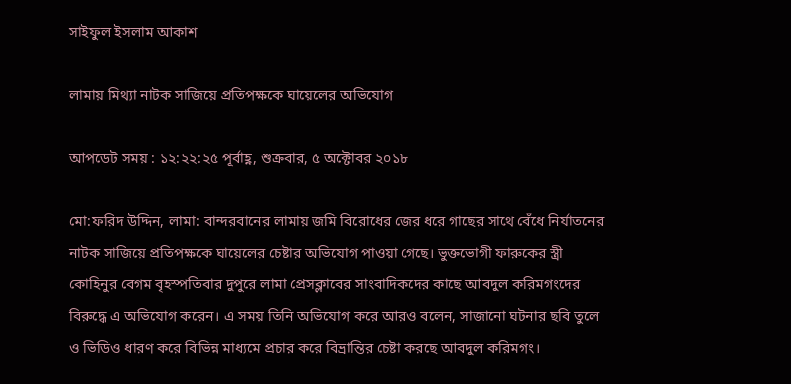সাইফুল ইসলাম আকাশ

লামায় মিথ্যা নাটক সাজিয়ে প্রতিপক্ষকে ঘায়েলের অভিযোগ

আপডেট সময় : ১২:২২:২৫ পূর্বাহ্ণ, শুক্রবার, ৫ অক্টোবর ২০১৮

মো:ফরিদ উদ্দিন, লামা: বান্দরবানের লামায় জমি বিরোধের জের ধরে গাছের সাথে বেঁধে নির্যাতনের নাটক সাজিয়ে প্রতিপক্ষকে ঘায়েলের চেষ্টার অভিযোগ পাওয়া গেছে। ভুক্তভোগী ফারুকের স্ত্রী কোহিনুর বেগম বৃহস্পতিবার দুপুরে লামা প্রেসক্লাবের সাংবাদিকদের কাছে আবদুল করিমগংদের বিরুদ্ধে এ অভিযোগ করেন। এ সময় তিনি অভিযোগ করে আরও বলেন, সাজানো ঘটনার ছবি তুলে ও ভিডিও ধারণ করে বিভিন্ন মাধ্যমে প্রচার করে বিভ্রান্তির চেষ্টা করছে আবদুল করিমগং।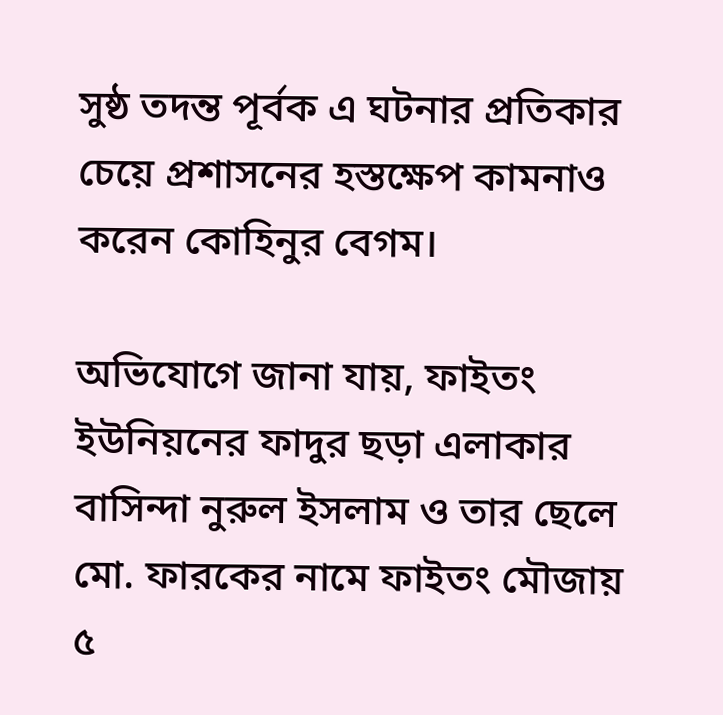সুষ্ঠ তদন্ত পূর্বক এ ঘটনার প্রতিকার চেয়ে প্রশাসনের হস্তক্ষেপ কামনাও করেন কোহিনুর বেগম।

অভিযোগে জানা যায়, ফাইতং ইউনিয়নের ফাদুর ছড়া এলাকার বাসিন্দা নুরুল ইসলাম ও তার ছেলে মো. ফারকের নামে ফাইতং মৌজায় ৫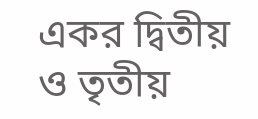একর দ্বিতীয় ও তৃতীয়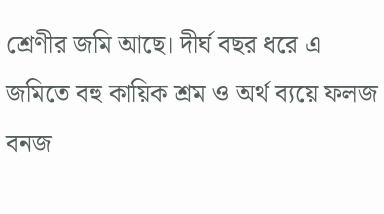শ্রেণীর জমি আছে। দীর্ঘ বছর ধরে এ জমিতে বহু কায়িক শ্রম ও অর্থ ব্যয়ে ফলজ বনজ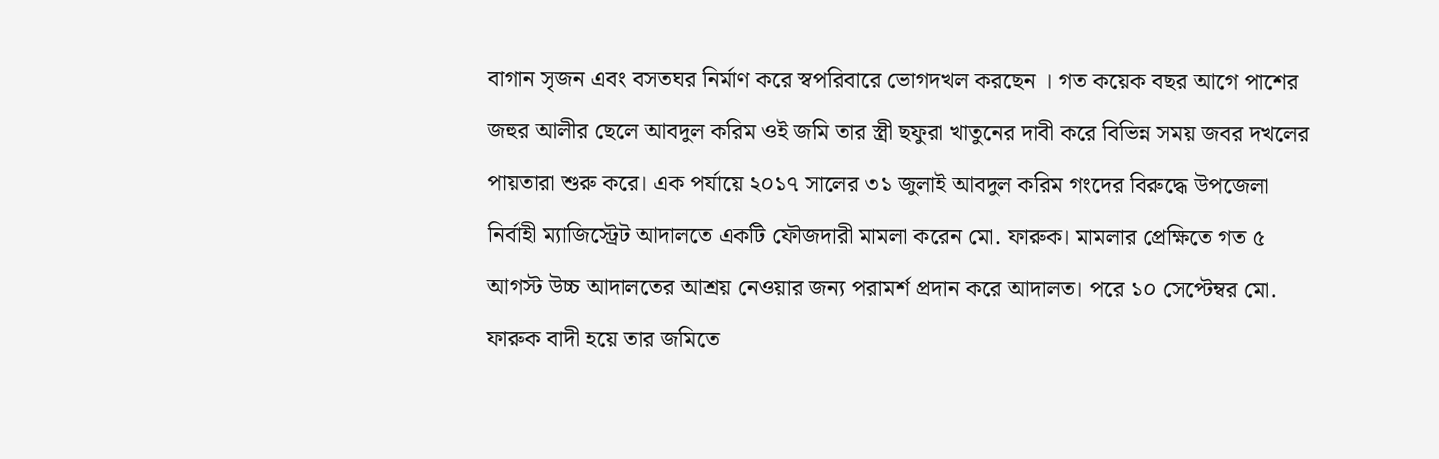বাগান সৃজন এবং বসতঘর নির্মাণ করে স্বপরিবারে ভোগদখল করছেন । গত কয়েক বছর আগে পাশের জহুর আলীর ছেলে আবদুল করিম ওই জমি তার স্ত্রী ছফুরা খাতুনের দাবী করে বিভিন্ন সময় জবর দখলের পায়তারা শুরু করে। এক পর্যায়ে ২০১৭ সালের ৩১ জুলাই আবদুল করিম গংদের বিরুদ্ধে উপজেলা নির্বাহী ম্যাজিস্ট্রেট আদালতে একটি ফৌজদারী মামলা করেন মো. ফারুক। মামলার প্রেক্ষিতে গত ৫ আগস্ট উচ্চ আদালতের আশ্রয় নেওয়ার জন্য পরামর্শ প্রদান করে আদালত। পরে ১০ সেপ্টেম্বর মো. ফারুক বাদী হয়ে তার জমিতে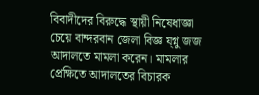বিবাদীদের বিরুদ্ধে স্থায়ী নিষেধাজ্ঞা চেয়ে বান্দরবান জেলা বিজ্ঞ য্গ্নু জজ আদালতে মামলা করেন। মামলার প্রেক্ষিতে আদালতের বিচারক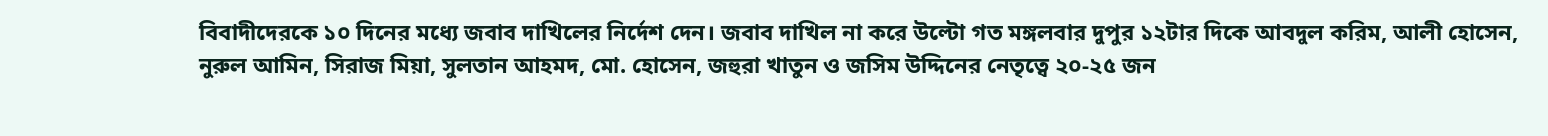বিবাদীদেরকে ১০ দিনের মধ্যে জবাব দাখিলের নির্দেশ দেন। জবাব দাখিল না করে উল্টো গত মঙ্গলবার দুপুর ১২টার দিকে আবদুল করিম, আলী হোসেন, নুরুল আমিন, সিরাজ মিয়া, সুলতান আহমদ, মো. হোসেন, জহুরা খাতুন ও জসিম উদ্দিনের নেতৃত্বে ২০-২৫ জন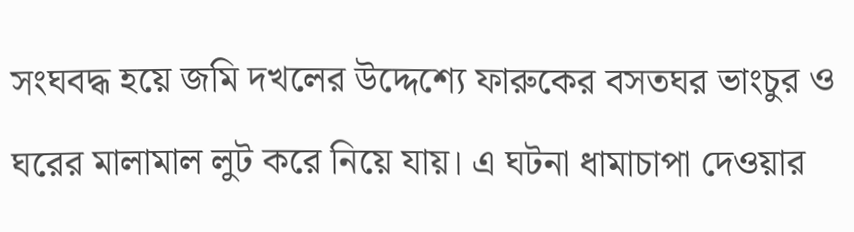সংঘবদ্ধ হয়ে জমি দখলের উদ্দেশ্যে ফারুকের বসতঘর ভাংচুর ও ঘরের মালামাল লুট করে নিয়ে যায়। এ ঘটনা ধামাচাপা দেওয়ার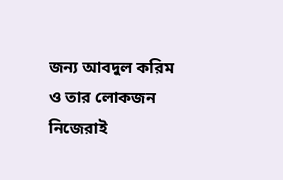জন্য আবদুল করিম ও তার লোকজন নিজেরাই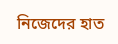নিজেদের হাত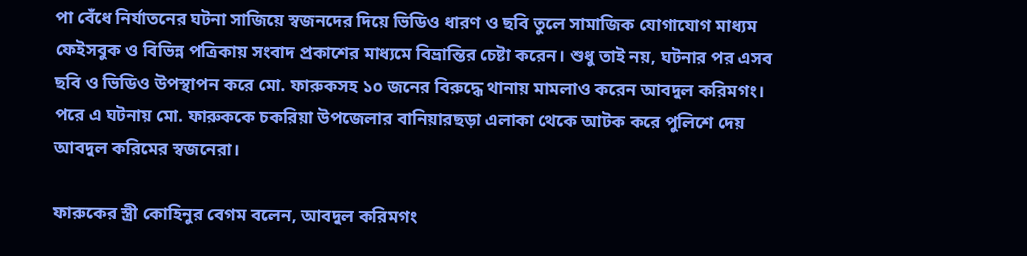পা বেঁধে নির্যাতনের ঘটনা সাজিয়ে স্বজনদের দিয়ে ভিডিও ধারণ ও ছবি তুলে সামাজিক যোগাযোগ মাধ্যম ফেইসবুক ও বিভিন্ন পত্রিকায় সংবাদ প্রকাশের মাধ্যমে বিভ্রান্তির চেষ্টা করেন। শুধু তাই নয়, ঘটনার পর এসব ছবি ও ভিডিও উপস্থাপন করে মো. ফারুকসহ ১০ জনের বিরুদ্ধে থানায় মামলাও করেন আবদুল করিমগং। পরে এ ঘটনায় মো. ফারুককে চকরিয়া উপজেলার বানিয়ারছড়া এলাকা থেকে আটক করে পুলিশে দেয় আবদুল করিমের স্বজনেরা।

ফারুকের স্ত্রী কোহিনুর বেগম বলেন, আবদুল করিমগং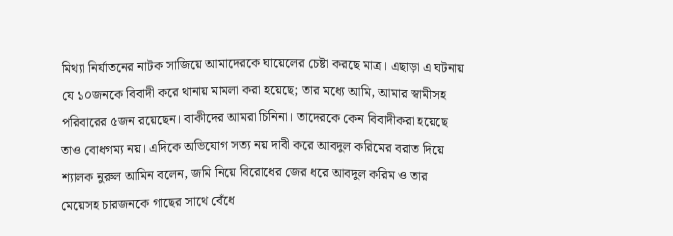মিথ্যা নির্যাতনের নাটক সাজিয়ে আমাদেরকে ঘায়েলের চেষ্টা করছে মাত্র। এছাড়া এ ঘটনায় যে ১০জনকে বিবাদী করে থানায় মামলা করা হয়েছে; তার মধ্যে আমি, আমার স্বামীসহ পরিবারের ৫জন রয়েছেন। বাকীদের আমরা চিনিনা। তাদেরকে কেন বিবাদীকরা হয়েছে তাও বোধগম্য নয়। এদিকে অভিযোগ সত্য নয় দাবী করে আবদুল করিমের বরাত দিয়ে শ্যালক নুরুল আমিন বলেন, জমি নিয়ে বিরোধের জের ধরে আবদুল করিম ও তার মেয়েসহ চারজনকে গাছের সাথে বেঁধে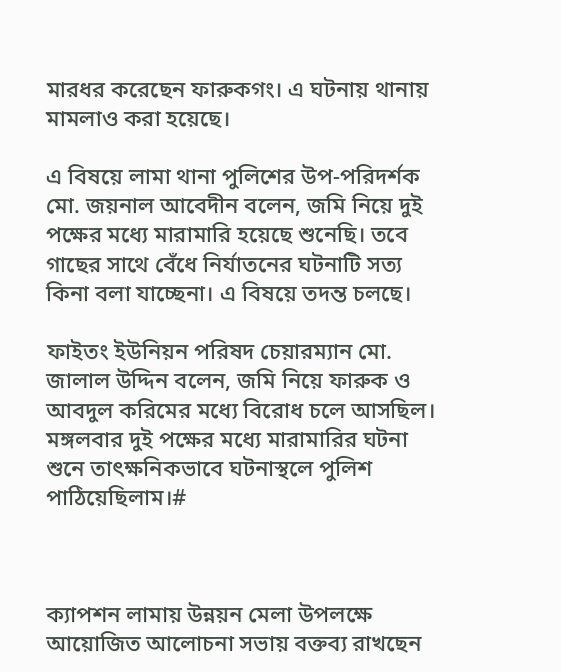মারধর করেছেন ফারুকগং। এ ঘটনায় থানায় মামলাও করা হয়েছে।

এ বিষয়ে লামা থানা পুলিশের উপ-পরিদর্শক মো. জয়নাল আবেদীন বলেন, জমি নিয়ে দুই পক্ষের মধ্যে মারামারি হয়েছে শুনেছি। তবে গাছের সাথে বেঁধে নির্যাতনের ঘটনাটি সত্য কিনা বলা যাচ্ছেনা। এ বিষয়ে তদন্ত চলছে।

ফাইতং ইউনিয়ন পরিষদ চেয়ারম্যান মো. জালাল উদ্দিন বলেন, জমি নিয়ে ফারুক ও আবদুল করিমের মধ্যে বিরোধ চলে আসছিল। মঙ্গলবার দুই পক্ষের মধ্যে মারামারির ঘটনা শুনে তাৎক্ষনিকভাবে ঘটনাস্থলে পুলিশ পাঠিয়েছিলাম।#



ক্যাপশন লামায় উন্নয়ন মেলা উপলক্ষে আয়োজিত আলোচনা সভায় বক্তব্য রাখছেন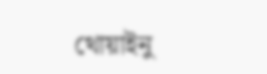থোয়াইনু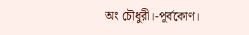অং চৌধুরী।-পূর্বকোণ।